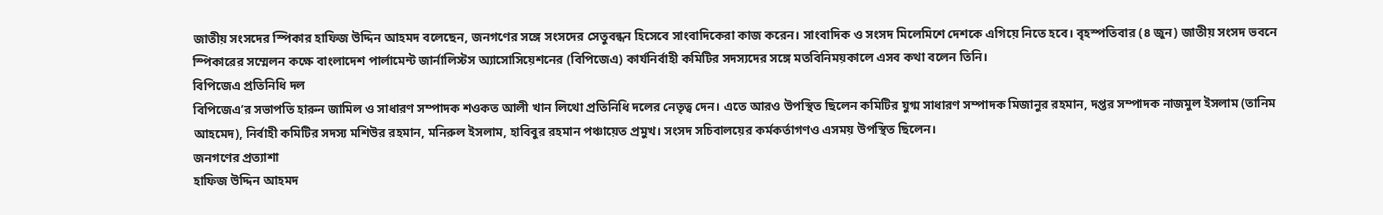জাতীয় সংসদের স্পিকার হাফিজ উদ্দিন আহমদ বলেছেন, জনগণের সঙ্গে সংসদের সেতুবন্ধন হিসেবে সাংবাদিকেরা কাজ করেন। সাংবাদিক ও সংসদ মিলেমিশে দেশকে এগিয়ে নিতে হবে। বৃহস্পতিবার (৪ জুন) জাতীয় সংসদ ভবনে স্পিকারের সম্মেলন কক্ষে বাংলাদেশ পার্লামেন্ট জার্নালিস্টস অ্যাসোসিয়েশনের (বিপিজেএ) কার্যনির্বাহী কমিটির সদস্যদের সঙ্গে মতবিনিময়কালে এসব কথা বলেন তিনি।
বিপিজেএ প্রতিনিধি দল
বিপিজেএ’র সভাপতি হারুন জামিল ও সাধারণ সম্পাদক শওকত আলী খান লিথো প্রতিনিধি দলের নেতৃত্ব দেন। এতে আরও উপস্থিত ছিলেন কমিটির যুগ্ম সাধারণ সম্পাদক মিজানুর রহমান, দপ্তর সম্পাদক নাজমুল ইসলাম (তানিম আহমেদ), নির্বাহী কমিটির সদস্য মশিউর রহমান, মনিরুল ইসলাম, হাবিবুর রহমান পঞ্চায়েত প্রমুখ। সংসদ সচিবালয়ের কর্মকর্তাগণও এসময় উপস্থিত ছিলেন।
জনগণের প্রত্যাশা
হাফিজ উদ্দিন আহমদ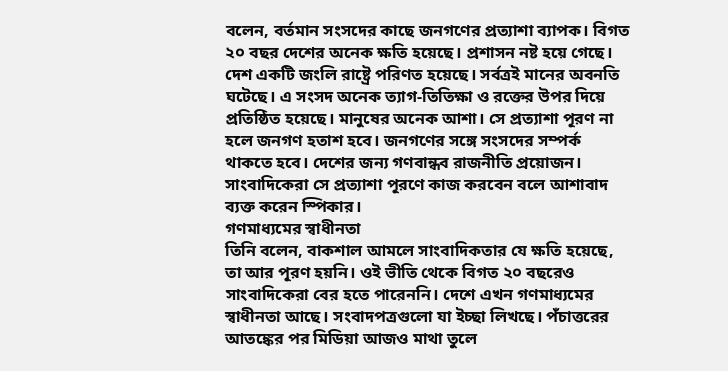বলেন, বর্তমান সংসদের কাছে জনগণের প্রত্যাশা ব্যাপক। বিগত ২০ বছর দেশের অনেক ক্ষতি হয়েছে। প্রশাসন নষ্ট হয়ে গেছে। দেশ একটি জংলি রাষ্ট্রে পরিণত হয়েছে। সর্বত্রই মানের অবনতি ঘটেছে। এ সংসদ অনেক ত্যাগ-তিতিক্ষা ও রক্তের উপর দিয়ে প্রতিষ্ঠিত হয়েছে। মানুষের অনেক আশা। সে প্রত্যাশা পূরণ না হলে জনগণ হতাশ হবে। জনগণের সঙ্গে সংসদের সম্পর্ক থাকতে হবে। দেশের জন্য গণবান্ধব রাজনীতি প্রয়োজন। সাংবাদিকেরা সে প্রত্যাশা পূরণে কাজ করবেন বলে আশাবাদ ব্যক্ত করেন স্পিকার।
গণমাধ্যমের স্বাধীনতা
তিনি বলেন, বাকশাল আমলে সাংবাদিকতার যে ক্ষতি হয়েছে, তা আর পূরণ হয়নি। ওই ভীতি থেকে বিগত ২০ বছরেও সাংবাদিকেরা বের হতে পারেননি। দেশে এখন গণমাধ্যমের স্বাধীনতা আছে। সংবাদপত্রগুলো যা ইচ্ছা লিখছে। পঁচাত্তরের আতঙ্কের পর মিডিয়া আজও মাথা তুলে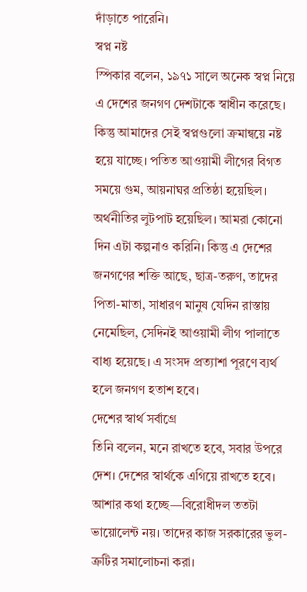দাঁড়াতে পারেনি।
স্বপ্ন নষ্ট
স্পিকার বলেন, ১৯৭১ সালে অনেক স্বপ্ন নিয়ে এ দেশের জনগণ দেশটাকে স্বাধীন করেছে। কিন্তু আমাদের সেই স্বপ্নগুলো ক্রমান্বয়ে নষ্ট হয়ে যাচ্ছে। পতিত আওয়ামী লীগের বিগত সময়ে গুম, আয়নাঘর প্রতিষ্ঠা হয়েছিল। অর্থনীতির লুটপাট হয়েছিল। আমরা কোনো দিন এটা কল্পনাও করিনি। কিন্তু এ দেশের জনগণের শক্তি আছে, ছাত্র-তরুণ, তাদের পিতা-মাতা, সাধারণ মানুষ যেদিন রাস্তায় নেমেছিল, সেদিনই আওয়ামী লীগ পালাতে বাধ্য হয়েছে। এ সংসদ প্রত্যাশা পূরণে ব্যর্থ হলে জনগণ হতাশ হবে।
দেশের স্বার্থ সর্বাগ্রে
তিনি বলেন, মনে রাখতে হবে, সবার উপরে দেশ। দেশের স্বার্থকে এগিয়ে রাখতে হবে। আশার কথা হচ্ছে—বিরোধীদল ততটা ভায়োলেন্ট নয়। তাদের কাজ সরকারের ভুল-ত্রুটির সমালোচনা করা।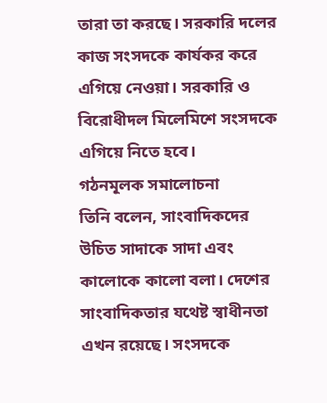তারা তা করছে। সরকারি দলের কাজ সংসদকে কার্যকর করে এগিয়ে নেওয়া। সরকারি ও বিরোধীদল মিলেমিশে সংসদকে এগিয়ে নিতে হবে।
গঠনমূলক সমালোচনা
তিনি বলেন, সাংবাদিকদের উচিত সাদাকে সাদা এবং কালোকে কালো বলা। দেশের সাংবাদিকতার যথেষ্ট স্বাধীনতা এখন রয়েছে। সংসদকে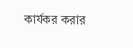কার্যকর করার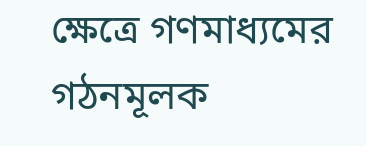ক্ষেত্রে গণমাধ্যমের গঠনমূলক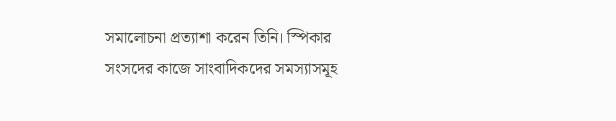সমালোচনা প্রত্যাশা করেন তিনি। স্পিকার সংসদের কাজে সাংবাদিকদের সমস্যাসমূহ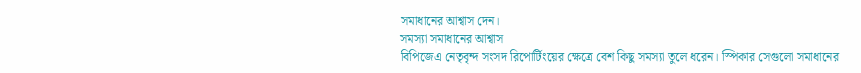সমাধানের আশ্বাস দেন।
সমস্যা সমাধানের আশ্বাস
বিপিজেএ নেতৃবৃন্দ সংসদ রিপোর্টিংয়ের ক্ষেত্রে বেশ কিছু সমস্যা তুলে ধরেন। স্পিকার সেগুলো সমাধানের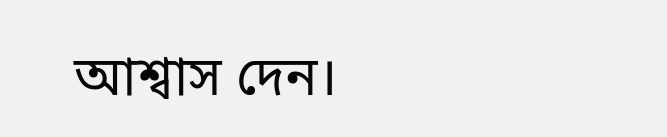আশ্বাস দেন।